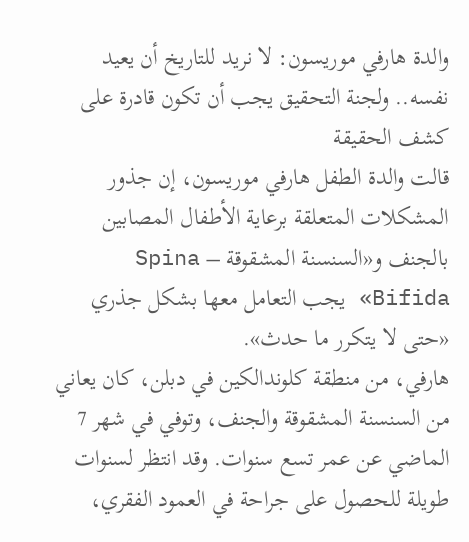والدة هارفي موريسون: لا نريد للتاريخ أن يعيد نفسه.. ولجنة التحقيق يجب أن تكون قادرة على كشف الحقيقة
قالت والدة الطفل هارفي موريسون، إن جذور المشكلات المتعلقة برعاية الأطفال المصابين بالجنف و«السنسنة المشقوقة – Spina Bifida» يجب التعامل معها بشكل جذري «حتى لا يتكرر ما حدث».
هارفي، من منطقة كلوندالكين في دبلن، كان يعاني من السنسنة المشقوقة والجنف، وتوفي في شهر 7 الماضي عن عمر تسع سنوات. وقد انتظر لسنوات طويلة للحصول على جراحة في العمود الفقري،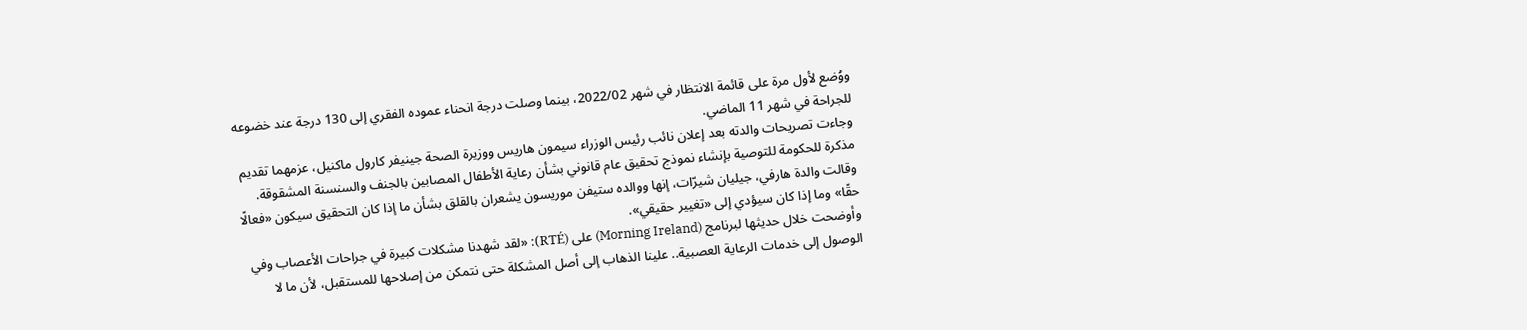ووُضع لأول مرة على قائمة الانتظار في شهر 2022/02، بينما وصلت درجة انحناء عموده الفقري إلى 130 درجة عند خضوعه للجراحة في شهر 11 الماضي.
وجاءت تصريحات والدته بعد إعلان نائب رئيس الوزراء سيمون هاريس ووزيرة الصحة جينيفر كارول ماكنيل، عزمهما تقديم مذكرة للحكومة للتوصية بإنشاء نموذج تحقيق عام قانوني بشأن رعاية الأطفال المصابين بالجنف والسنسنة المشقوقة.
وقالت والدة هارفي، جيليان شيرّات، إنها ووالده ستيفن موريسون يشعران بالقلق بشأن ما إذا كان التحقيق سيكون «فعالًا حقًا» وما إذا كان سيؤدي إلى «تغيير حقيقي».
وأوضحت خلال حديثها لبرنامج (Morning Ireland) على (RTÉ): «لقد شهدنا مشكلات كبيرة في جراحات الأعصاب وفي الوصول إلى خدمات الرعاية العصبية.. علينا الذهاب إلى أصل المشكلة حتى نتمكن من إصلاحها للمستقبل، لأن ما لا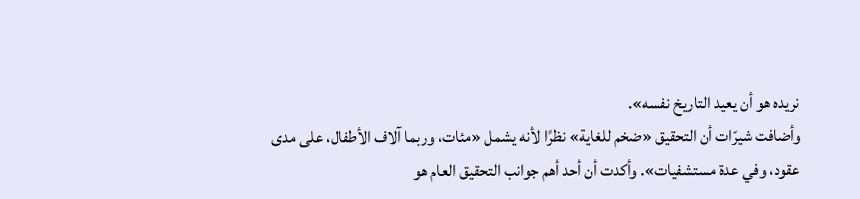نريده هو أن يعيد التاريخ نفسه».
وأضافت شيرّات أن التحقيق «ضخم للغاية» نظرًا لأنه يشمل «مئات، وربما آلاف الأطفال، على مدى عقود، وفي عدة مستشفيات». وأكدت أن أحد أهم جوانب التحقيق العام هو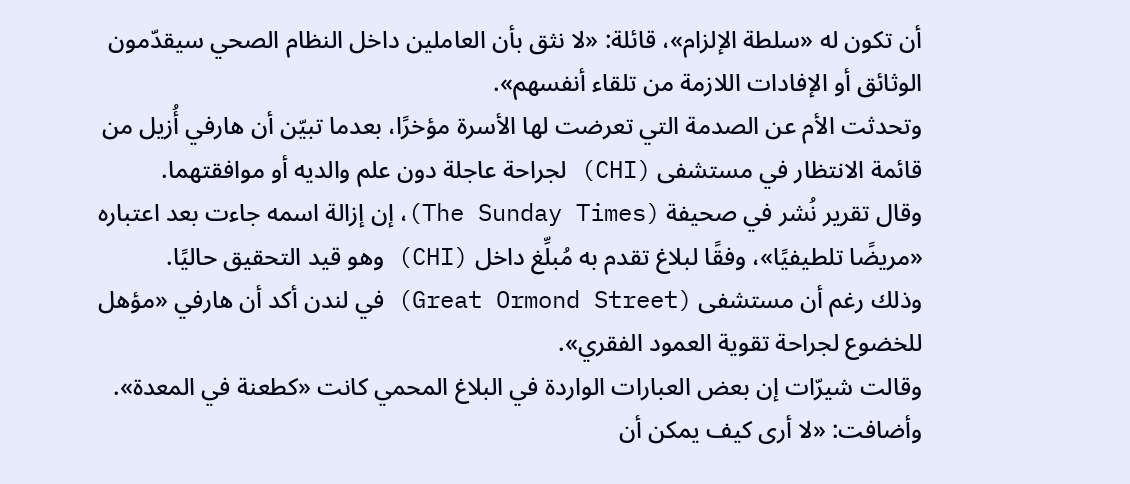أن تكون له «سلطة الإلزام»، قائلة: «لا نثق بأن العاملين داخل النظام الصحي سيقدّمون الوثائق أو الإفادات اللازمة من تلقاء أنفسهم».
وتحدثت الأم عن الصدمة التي تعرضت لها الأسرة مؤخرًا، بعدما تبيّن أن هارفي أُزيل من قائمة الانتظار في مستشفى (CHI) لجراحة عاجلة دون علم والديه أو موافقتهما.
وقال تقرير نُشر في صحيفة (The Sunday Times)، إن إزالة اسمه جاءت بعد اعتباره «مريضًا تلطيفيًا»، وفقًا لبلاغ تقدم به مُبلِّغ داخل (CHI) وهو قيد التحقيق حاليًا.
وذلك رغم أن مستشفى (Great Ormond Street) في لندن أكد أن هارفي «مؤهل للخضوع لجراحة تقوية العمود الفقري».
وقالت شيرّات إن بعض العبارات الواردة في البلاغ المحمي كانت «كطعنة في المعدة».
وأضافت: «لا أرى كيف يمكن أن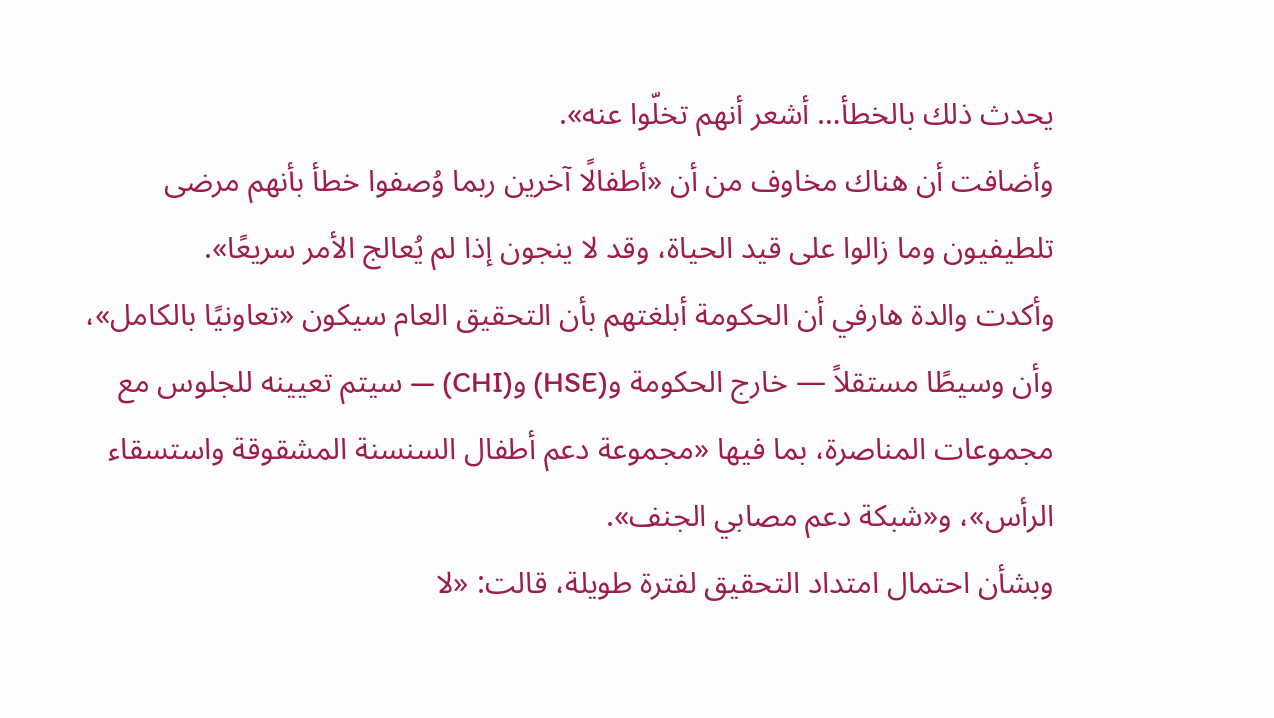يحدث ذلك بالخطأ… أشعر أنهم تخلّوا عنه».
وأضافت أن هناك مخاوف من أن «أطفالًا آخرين ربما وُصفوا خطأ بأنهم مرضى تلطيفيون وما زالوا على قيد الحياة، وقد لا ينجون إذا لم يُعالج الأمر سريعًا».
وأكدت والدة هارفي أن الحكومة أبلغتهم بأن التحقيق العام سيكون «تعاونيًا بالكامل»، وأن وسيطًا مستقلاً — خارج الحكومة و(HSE) و(CHI) — سيتم تعيينه للجلوس مع مجموعات المناصرة، بما فيها «مجموعة دعم أطفال السنسنة المشقوقة واستسقاء الرأس»، و«شبكة دعم مصابي الجنف».
وبشأن احتمال امتداد التحقيق لفترة طويلة، قالت: «لا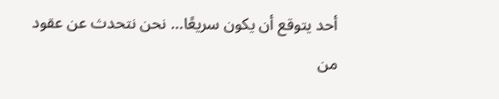أحد يتوقع أن يكون سريعًا… نحن نتحدث عن عقود من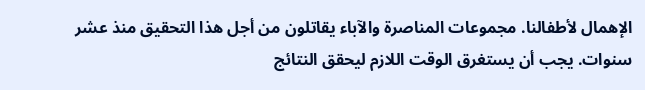الإهمال لأطفالنا. مجموعات المناصرة والآباء يقاتلون من أجل هذا التحقيق منذ عشر سنوات. يجب أن يستغرق الوقت اللازم ليحقق النتائج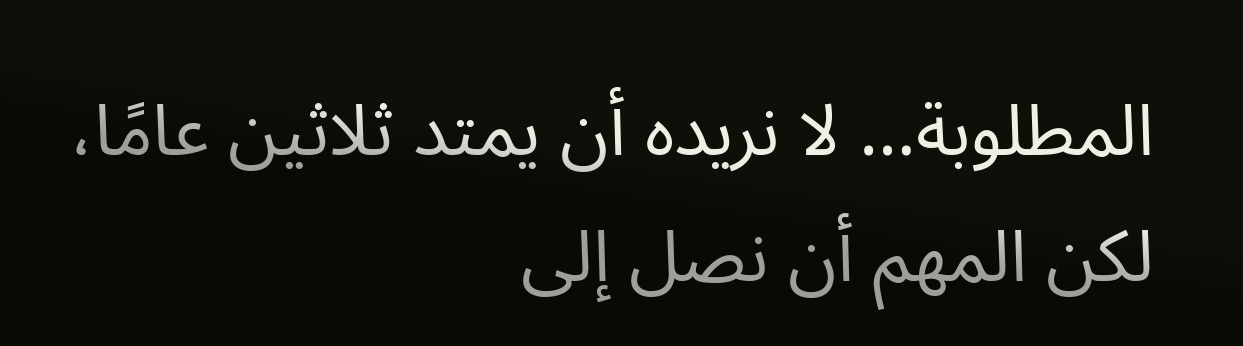المطلوبة… لا نريده أن يمتد ثلاثين عامًا، لكن المهم أن نصل إلى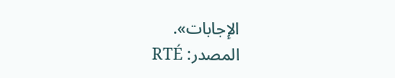الإجابات».
المصدر: RTÉ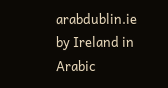arabdublin.ie by Ireland in Arabic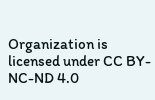Organization is licensed under CC BY-NC-ND 4.0